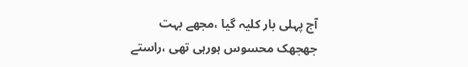آج پہلی بار کلیہ گیا ،مجھے بہت جھجھک محسوس ہورہی تھی ،راستے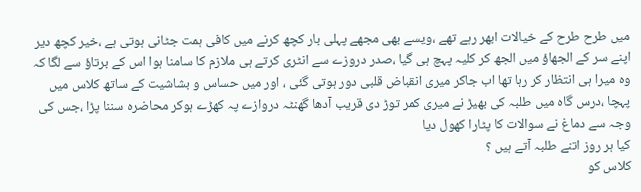میں طرح طرح کے خیالات ابھر رہے تھے ،ویسے بھی مجھے پہلی بار کچھ کرنے میں کافی ہمت جٹانی ہوتی ہے ،خیر کچھ دیر اپنے سر کے الجھاؤ میں الجھ کر کلیہ پہچ ہی گیا ،صدر دروزے سے انٹری کرتے ہی ملازم کا سامنا ہوا اس کے برتاؤ سے لگا کہ وہ میرا ہی انتظار کر رہا تھا اب جاکر میری انقباض قلبی دور ہوتی گئی ، اور میں حساس و بشاشیت کے ساتھ کلاس میں پہچا ،درس گاہ میں طلبہ کی بھیڑ نے میری کمر توڑ دی قریب آدھا گھنٹہ دروازے پہ کھڑے ہوکر محاضرہ سننا پڑا ،جس کی وجہ سے دماغ نے سوالات کا پٹارا کھول دیا
کیا ہر روز اتنے طلبہ آتے ہیں ؟
کلاس کو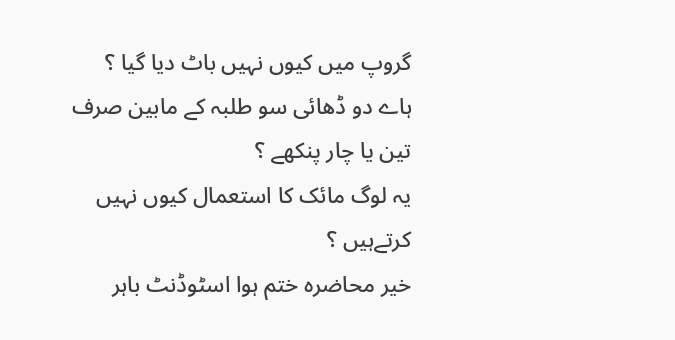گروپ میں کیوں نہیں باٹ دیا گیا ؟
ہاے دو ڈھائی سو طلبہ کے مابین صرف تین یا چار پنکھے ؟
یہ لوگ مائک کا استعمال کیوں نہیں کرتےہیں ؟
خیر محاضرہ ختم ہوا اسٹوڈنٹ باہر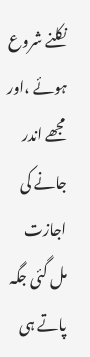نکلنے شروع ہوئے ،اور مجھے اندر جانے کی اجازت مل گئی جگہ پاتے ہی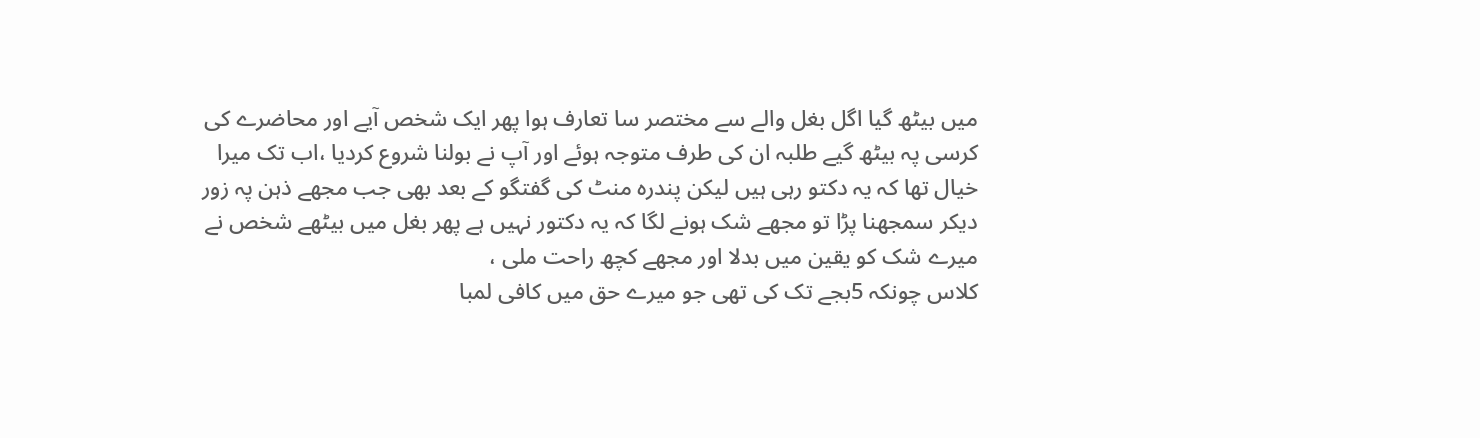میں بیٹھ گیا اگل بغل والے سے مختصر سا تعارف ہوا پھر ایک شخص آیے اور محاضرے کی کرسی پہ بیٹھ گیے طلبہ ان کی طرف متوجہ ہوئے اور آپ نے بولنا شروع کردیا ،اب تک میرا خیال تھا کہ یہ دکتو رہی ہیں لیکن پندرہ منٹ کی گفتگو کے بعد بھی جب مجھے ذہن پہ زور دیکر سمجھنا پڑا تو مجھے شک ہونے لگا کہ یہ دکتور نہیں ہے پھر بغل میں بیٹھے شخص نے میرے شک کو یقین میں بدلا اور مجھے کچھ راحت ملی ،
کلاس چونکہ 5بجے تک کی تھی جو میرے حق میں کافی لمبا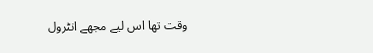وقت تھا اس لیے مجھے انٹرول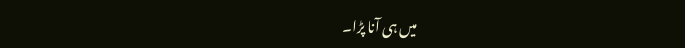میں ہی آنا پڑا۔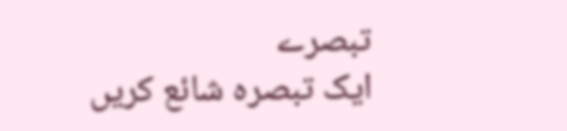تبصرے
ایک تبصرہ شائع کریں